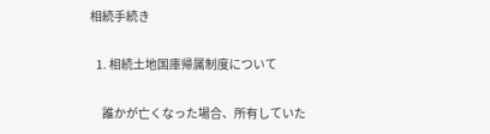相続手続き

  1. 相続土地国庫帰属制度について

    誰かが亡くなった場合、所有していた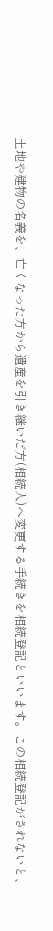土地や建物の名義を、亡くなった方から遺産を引き継いだ方(相続人)へ変更する手続きを相続登記といいます。この相続登記がされないと、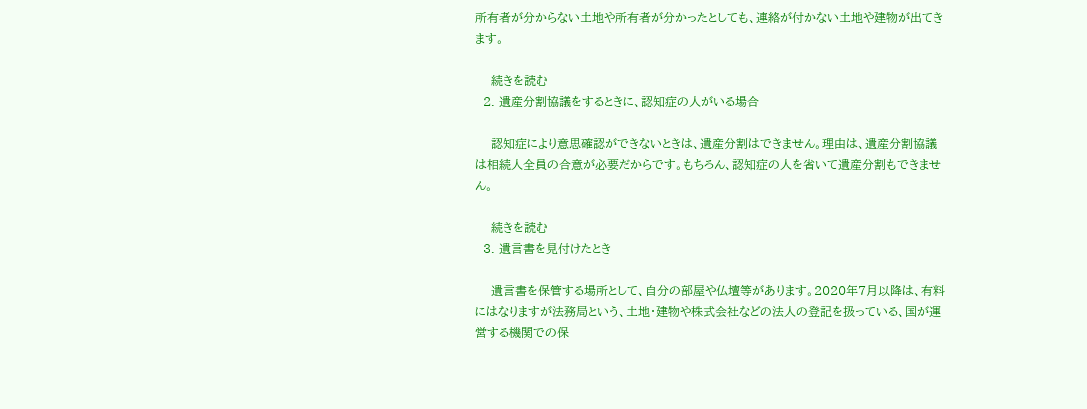所有者が分からない土地や所有者が分かったとしても、連絡が付かない土地や建物が出てきます。

    続きを読む
  2. 遺産分割協議をするときに、認知症の人がいる場合

    認知症により意思確認ができないときは、遺産分割はできません。理由は、遺産分割協議は相続人全員の合意が必要だからです。もちろん、認知症の人を省いて遺産分割もできません。

    続きを読む
  3. 遺言書を見付けたとき

    遺言書を保管する場所として、自分の部屋や仏壇等があります。2020年7月以降は、有料にはなりますが法務局という、土地・建物や株式会社などの法人の登記を扱っている、国が運営する機関での保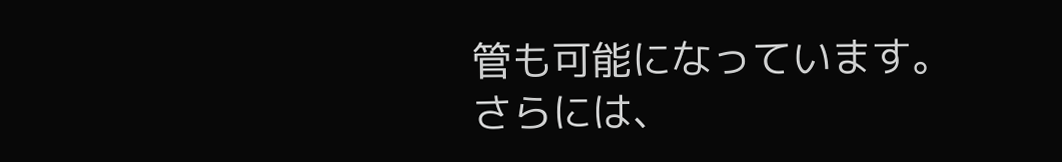管も可能になっています。さらには、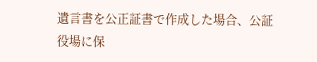遺言書を公正証書で作成した場合、公証役場に保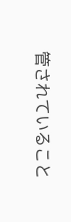管されていること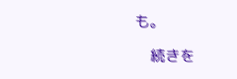も。

    続きを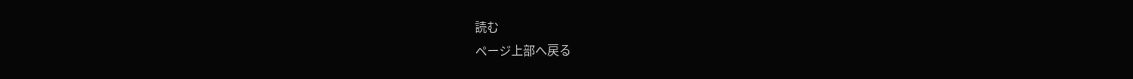読む
ページ上部へ戻る